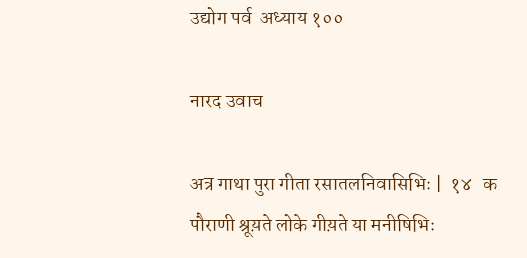उद्योग पर्व  अध्याय १००

नारद उवाच

अत्र गाथा पुरा गीता रसातलनिवासिभिः |  १४   क
पौराणी श्रूय़ते लोके गीय़ते या मनीषिभिः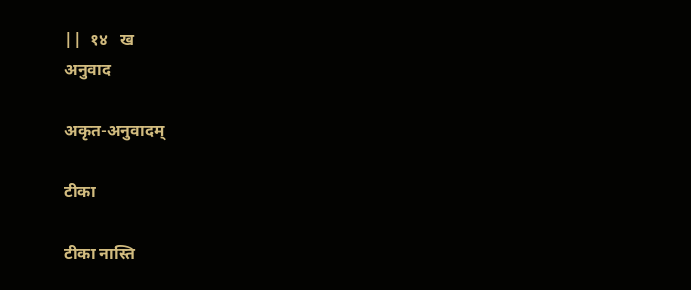||  १४   ख
अनुवाद

अकृत-अनुवादम्

टीका

टीका नास्ति